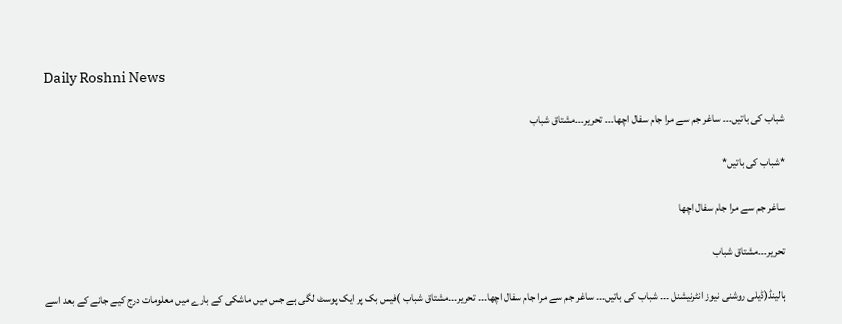Daily Roshni News

شباب کی باتیں۔۔۔ ساغر جم سے مرا جام سفال اچھا۔۔۔ تحریر۔۔۔مشتاق شباب

*شباب کی باتیں*

ساغر جم سے مرا جام سفال اچھا

تحریر۔۔۔مشتاق شباب

ہالینڈ(ڈیلی روشنی نیوز انٹرنیشنل ۔۔۔ شباب کی باتیں۔۔۔ ساغر جم سے مرا جام سفال اچھا۔۔۔ تحریر۔۔۔مشتاق شباب )فیس بک پر ایک پوسٹ لگی ہے جس میں ماشکی کے بارے میں معلومات درج کیے جانے کے بعد اسے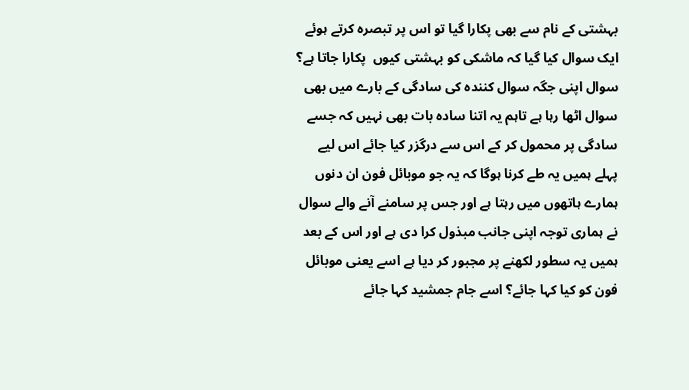بہشتی کے نام سے بھی پکارا گیا تو اس پر تبصرہ کرتے ہوئے ایک سوال کیا گیا کہ ماشکی کو بہشتی کیوں  پکارا جاتا ہے؟ سوال اپنی جگہ سوال کنندہ کی سادگی کے بارے میں بھی سوال اٹھا رہا ہے تاہم یہ اتنا سادہ بات بھی نہیں کہ جسے سادگی پر محمول کر کے اس سے درگزر کیا جائے اس لیے پہلے ہمیں یہ طے کرنا ہوگا کہ یہ جو موبائل فون ان دنوں ہمارے ہاتھوں میں رہتا ہے اور جس پر سامنے آنے والے سوال نے ہماری توجہ اپنی جانب مبذول کرا دی ہے اور اس کے بعد ہمیں یہ سطور لکھنے پر مجبور کر دیا ہے اسے یعنی موبائل فون کو کیا کہا جائے؟ اسے جام جمشید کہا جائے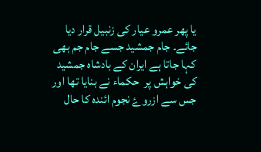یا پھر عمرو عیار کی زنبیل قرار دیا جائے۔ جام جمشید جسے جام جم بھی کہا جاتا ہے ایران کے بادشاہ جمشید کی خواہش پر  حکماء نے بنایا تھا اور جس سے ازروۓ نجوم ائندہ کا حال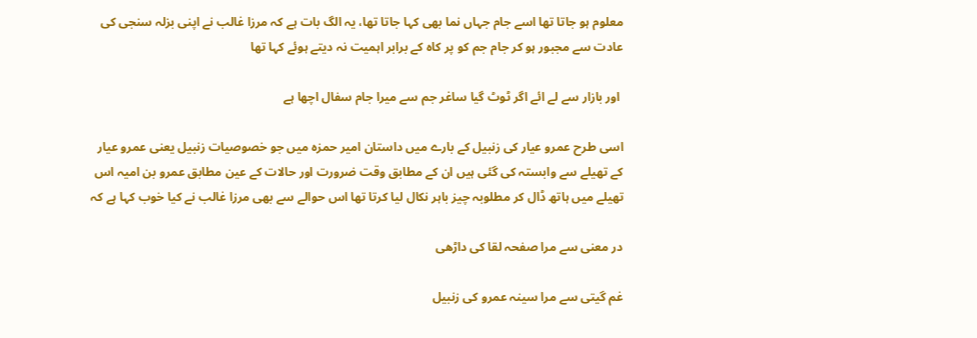معلوم ہو جاتا تھا اسے جام جہاں نما بھی کہا جاتا تھا، یہ الگ بات ہے کہ مرزا غالب نے اپنی بزلہ سنجی کی عادت سے مجبور ہو کر جام جم کو پر کاہ کے برابر اہمیت نہ دیتے ہوئے کہا تھا

 اور بازار سے لے ائے اگر ٹوٹ گیا ساغر جم سے میرا جام سفال اچھا ہے

اسی طرح عمرو عیار کی زنبیل کے بارے میں داستان امیر حمزہ میں جو خصوصیات زنبیل یعنی عمرو عیار کے تھیلے سے وابستہ کی گئی ہیں ان کے مطابق وقت ضرورت اور حالات کے عین مطابق عمرو بن امیہ اس تھیلے میں ہاتھ ڈال کر مطلوبہ چیز باہر نکال لیا کرتا تھا اس حوالے سے بھی مرزا غالب نے کیا خوب کہا ہے کہ

در معنی سے مرا صفحہ لقا کی داڑھی

غم گیتی سے مرا سینہ عمرو کی زنبیل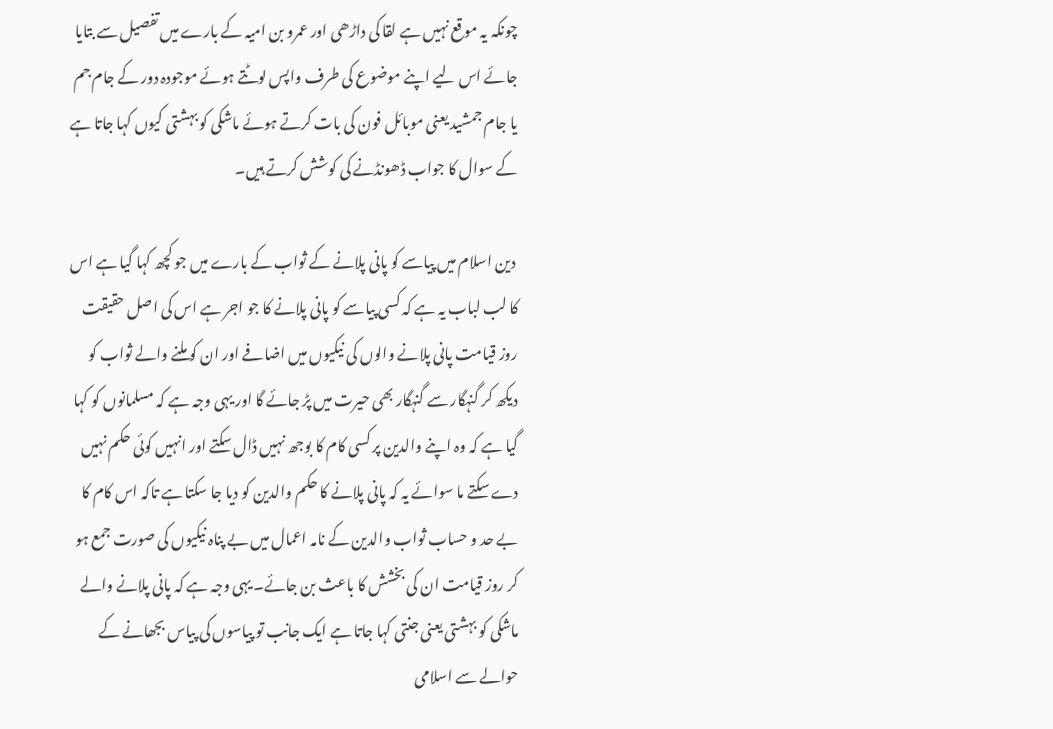چونکہ یہ موقع نہیں ہے لقا کی داڑھی اور عمرو بن امیہ کے بارے میں تفصیل سے بتایا جائے اس لیے اپنے موضوع کی طرف واپس لوٹتے ہوئے موجودہ دور کے جام جم یا جام جمشید یعنی موبائل فون کی بات کرتے ہوئے ماشکی کو بہشتی کیوں کہا جاتا ہے کے سوال کا جواب ڈھونڈنے کی کوشش کرتے ہیں۔

 دین اسلام میں پیاسے کو پانی پلانے کے ثواب کے بارے میں جو کچھ کہا گیا ہے اس کا لب لباب یہ ہے کہ کسی پیاسے کو پانی پلانے کا جو اجر ہے اس کی اصل حقیقت روز قیامت پانی پلانے والوں کی نیکیوں میں اضافے اور ان کو ملنے والے ثواب کو دیکھ کر گنہگار سے گنہگار بھی حیرت میں پڑ جائے گا اور یہی وجہ ہے کہ مسلمانوں کو کہا گیا ہے کہ وہ اپنے والدین پر کسی کام کا بوجھ نہیں ڈال سکتے اور انہیں کوئی حکم نہیں دے سکتے ما سوائے یہ کہ پانی پلانے کا حکم والدین کو دیا جا سکتا ہے تاکہ اس کام کا بے حد و حساب ثواب والدین کے نامہ اعمال میں بے پناہ نیکیوں کی صورت جمع ہو کر روز قیامت ان کی بخشش کا باعث بن جائے۔ یہی وجہ ہے کہ پانی پلانے والے ماشکی کو بہشتی یعنی جنتی کہا جاتا ہے ایک جانب تو پیاسوں کی پیاس بجھانے کے حوالے سے اسلامی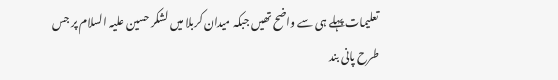تعلیمات پہلے ہی سے واضح تھیں جبکہ میدان کربلا میں لشکر حسین علیہ السلام پر جس طرح پانی بند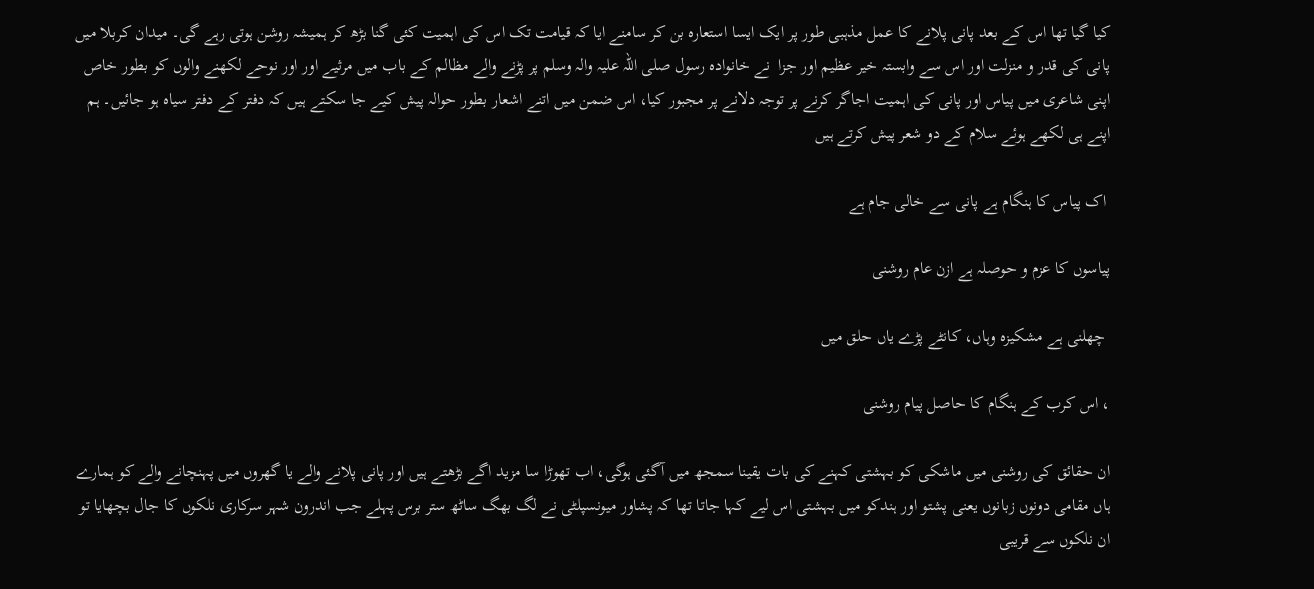کیا گیا تھا اس کے بعد پانی پلانے کا عمل مذہبی طور پر ایک ایسا استعارہ بن کر سامنے ایا کہ قیامت تک اس کی اہمیت کئی گنا بڑھ کر ہمیشہ روشن ہوتی رہے گی۔ میدان کربلا میں پانی کی قدر و منزلت اور اس سے وابستہ خیر عظیم اور جزا  نے خانوادہ رسول صلی اللہ علیہ والہ وسلم پر پڑنے والے مظالم کے باب میں مرثیے اور اور نوحے لکھنے والوں کو بطور خاص اپنی شاعری میں پیاس اور پانی کی اہمیت اجاگر کرنے پر توجہ دلانے پر مجبور کیا، اس ضمن میں اتنے اشعار بطور حوالہ پیش کیے جا سکتے ہیں کہ دفتر کے دفتر سیاہ ہو جائیں۔ ہم اپنے ہی لکھے ہوئے سلام کے دو شعر پیش کرتے ہیں

 اک پیاس کا ہنگام ہے پانی سے خالی جام ہے

پیاسوں کا عزم و حوصلہ ہے ازن عام روشنی

 چھلنی ہے مشکیزہ وہاں، کانٹے پڑے یاں حلق میں

، اس کرب کے ہنگام کا حاصل پیام روشنی

ان حقائق کی روشنی میں ماشکی کو بہشتی کہنے کی بات یقینا سمجھ میں آگئی ہوگی، اب تھوڑا سا مزید اگے بڑھتے ہیں اور پانی پلانے والے یا گھروں میں پہنچانے والے کو ہمارے ہاں مقامی دونوں زبانوں یعنی پشتو اور ہندکو میں بہشتی اس لیے کہا جاتا تھا کہ پشاور میونسپلٹی نے لگ بھگ ساٹھ ستر برس پہلے جب اندرون شہر سرکاری نلکوں کا جال بچھایا تو ان نلکوں سے قریبی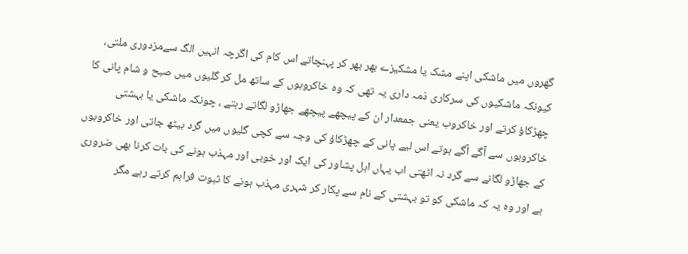گھروں میں ماشکی اپنے مشک یا مشکیزے بھر بھر کر پہنچاتے اس کام کی اگرچہ انہیں الگ سےمزدوری ملتی، کیونکہ ماشکیوں کی سرکاری ذمہ داری یہ تھی کہ وہ خاکروبوں کے ساتھ مل کر گلیوں میں صبح و شام پانی کا چھڑکاؤ کرتے اور خاکروب یعنی جمعدار ان کے پیچھے پیچھے جھاڑو لگاتے رہتے ، چونکہ ماشکی یا بہشتی خاکروبوں سے آگے آگے ہوتے اس لیے پانی کے چھڑکاؤ کی وجہ سے کچی گلیوں میں گرد بیٹھ جاتی اور خاکروبوں کے جھاڑو لگانے سے گرد نہ اٹھتی اب یہاں اہل پشاور کی ایک اور خوبی اور مہذب ہونے کی بات کرنا بھی ضروری ہے اور وہ یہ کہ ماشکی کو تو بہشتی کے نام سے پکار کر شہری مہذب ہونے کا ثبوت فراہم کرتے رہے مگر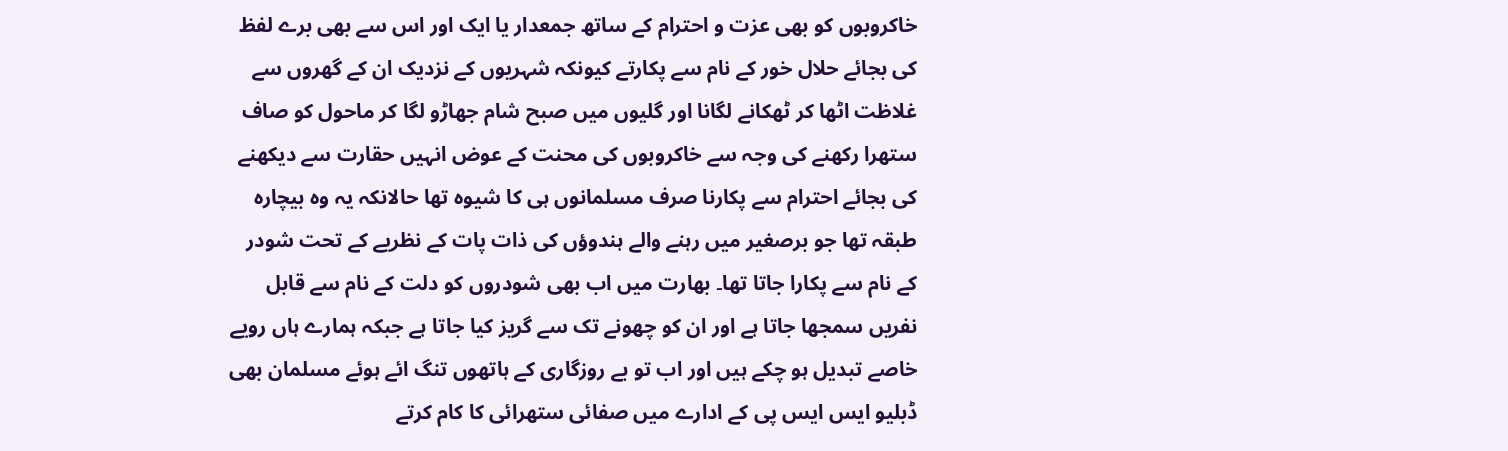خاکروبوں کو بھی عزت و احترام کے ساتھ جمعدار یا ایک اور اس سے بھی برے لفظ کی بجائے حلال خور کے نام سے پکارتے کیونکہ شہریوں کے نزدیک ان کے گھروں سے غلاظت اٹھا کر ٹھکانے لگانا اور گلیوں میں صبح شام جھاڑو لگا کر ماحول کو صاف ستھرا رکھنے کی وجہ سے خاکروبوں کی محنت کے عوض انہیں حقارت سے دیکھنے کی بجائے احترام سے پکارنا صرف مسلمانوں ہی کا شیوہ تھا حالانکہ یہ وہ بیچارہ طبقہ تھا جو برصغیر میں رہنے والے ہندوؤں کی ذات پات کے نظریے کے تحت شودر کے نام سے پکارا جاتا تھا۔ بھارت میں اب بھی شودروں کو دلت کے نام سے قابل نفریں سمجھا جاتا ہے اور ان کو چھونے تک سے گریز کیا جاتا ہے جبکہ ہمارے ہاں رویے خاصے تبدیل ہو چکے ہیں اور اب تو بے روزگاری کے ہاتھوں تنگ ائے ہوئے مسلمان بھی ڈبلیو ایس ایس پی کے ادارے میں صفائی ستھرائی کا کام کرتے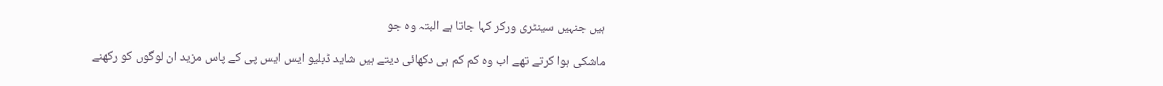ہیں جنہیں سینٹری ورکر کہا جاتا ہے البتہ وہ جو

ماشکی ہوا کرتے تھے اب وہ کم کم ہی دکھائی دیتے ہیں شاید ڈبلیو ایس ایس پی کے پاس مزید ان لوگوں کو رکھنے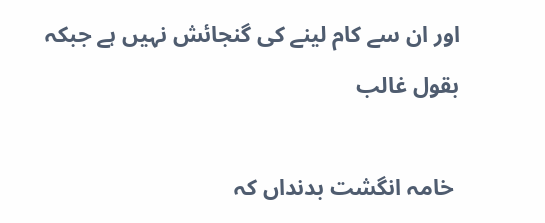اور ان سے کام لینے کی گنجائش نہیں ہے جبکہ بقول غالب

 خامہ انگشت بدنداں کہ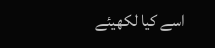اسے کیا لکھیئے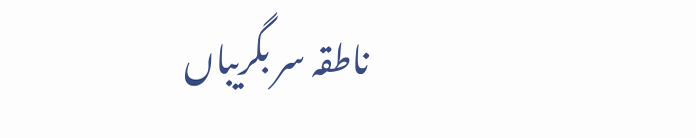ناطقہ سر بگریباں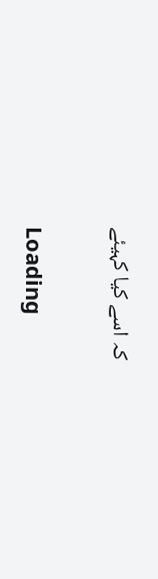کہ اسے کیا کہیئے

Loading